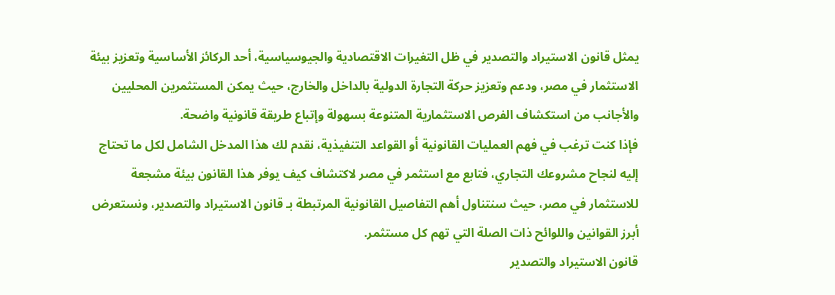يمثل قانون الاستيراد والتصدير في ظل التغيرات الاقتصادية والجيوسياسية، أحد الركائز الأساسية وتعزيز بيئة الاستثمار في مصر، ودعم وتعزيز حركة التجارة الدولية بالداخل والخارج، حيث يمكن المستثمرين المحليين والأجانب من استكشاف الفرص الاستثمارية المتنوعة بسهولة وإتباع طريقة قانونية واضحة.
فإذا كنت ترغب في فهم العمليات القانونية أو القواعد التنفيذية، نقدم لك هذا المدخل الشامل لكل ما تحتاج إليه لنجاح مشروعك التجاري، فتابع مع استثمر في مصر لاكتشاف كيف يوفر هذا القانون بيئة مشجعة للاستثمار في مصر، حيث سنتناول أهم التفاصيل القانونية المرتبطة بـ قانون الاستيراد والتصدير، ونستعرض أبرز القوانين واللوائح ذات الصلة التي تهم كل مستثمر.
قانون الاستيراد والتصدير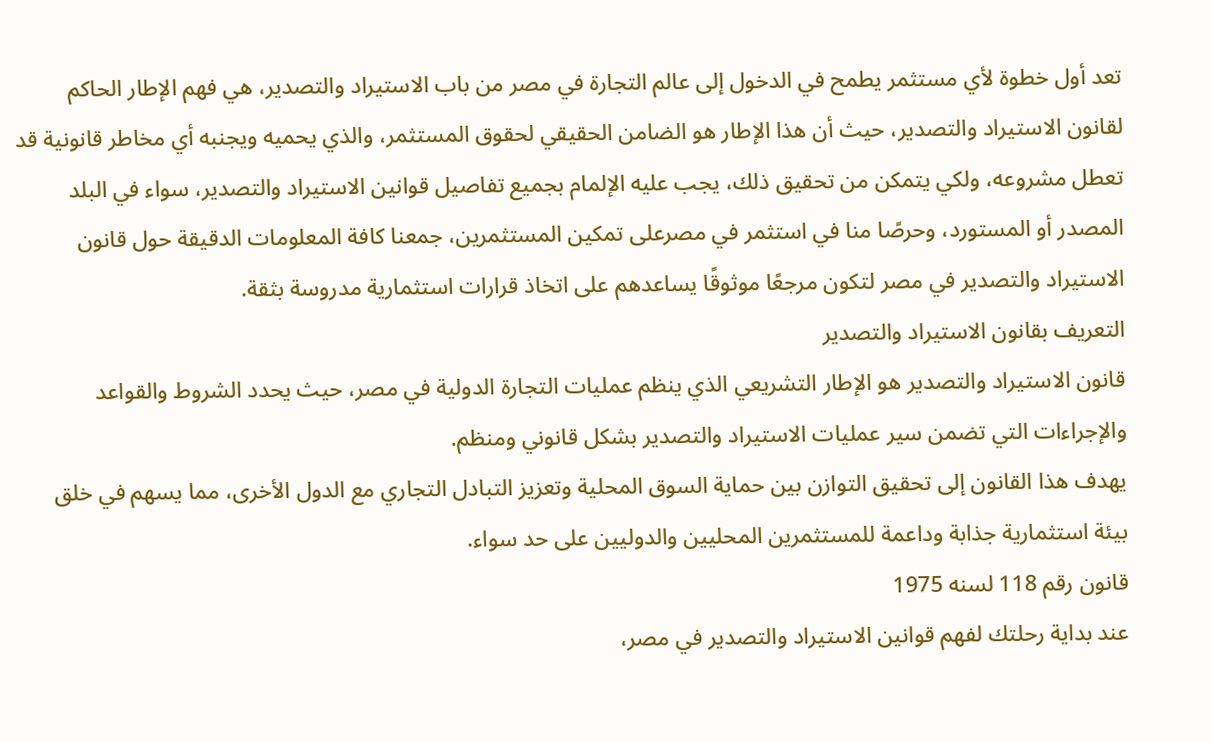تعد أول خطوة لأي مستثمر يطمح في الدخول إلى عالم التجارة في مصر من باب الاستيراد والتصدير، هي فهم الإطار الحاكم لقانون الاستيراد والتصدير، حيث أن هذا الإطار هو الضامن الحقيقي لحقوق المستثمر، والذي يحميه ويجنبه أي مخاطر قانونية قد تعطل مشروعه، ولكي يتمكن من تحقيق ذلك، يجب عليه الإلمام بجميع تفاصيل قوانين الاستيراد والتصدير، سواء في البلد المصدر أو المستورد، وحرصًا منا في استثمر في مصرعلى تمكين المستثمرين، جمعنا كافة المعلومات الدقيقة حول قانون الاستيراد والتصدير في مصر لتكون مرجعًا موثوقًا يساعدهم على اتخاذ قرارات استثمارية مدروسة بثقة.
التعريف بقانون الاستيراد والتصدير
قانون الاستيراد والتصدير هو الإطار التشريعي الذي ينظم عمليات التجارة الدولية في مصر، حيث يحدد الشروط والقواعد والإجراءات التي تضمن سير عمليات الاستيراد والتصدير بشكل قانوني ومنظم.
يهدف هذا القانون إلى تحقيق التوازن بين حماية السوق المحلية وتعزيز التبادل التجاري مع الدول الأخرى، مما يسهم في خلق بيئة استثمارية جذابة وداعمة للمستثمرين المحليين والدوليين على حد سواء.
قانون رقم 118 لسنه 1975
عند بداية رحلتك لفهم قوانين الاستيراد والتصدير في مصر،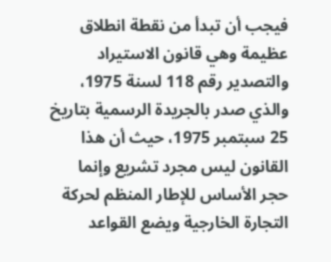فيجب أن تبدأ من نقطة انطلاق عظيمة وهي قانون الاستيراد والتصدير رقم 118 لسنة 1975، والذي صدر بالجريدة الرسمية بتاريخ 25 سبتمبر 1975، حيث أن هذا القانون ليس مجرد تشريع وإنما حجر الأساس للإطار المنظم لحركة التجارة الخارجية ويضع القواعد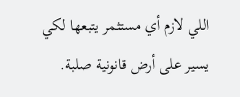اللي لازم أي مستثمر يتبعها لكي يسير على أرض قانونية صلبة.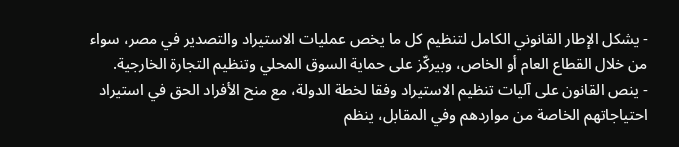- يشكل الإطار القانوني الكامل لتنظيم كل ما يخص عمليات الاستيراد والتصدير في مصر، سواء من خلال القطاع العام أو الخاص، وبيركّز على حماية السوق المحلي وتنظيم التجارة الخارجية.
- ينص القانون على آليات تنظيم الاستيراد وفقا لخطة الدولة، مع منح الأفراد الحق في استيراد احتياجاتهم الخاصة من مواردهم وفي المقابل، ينظم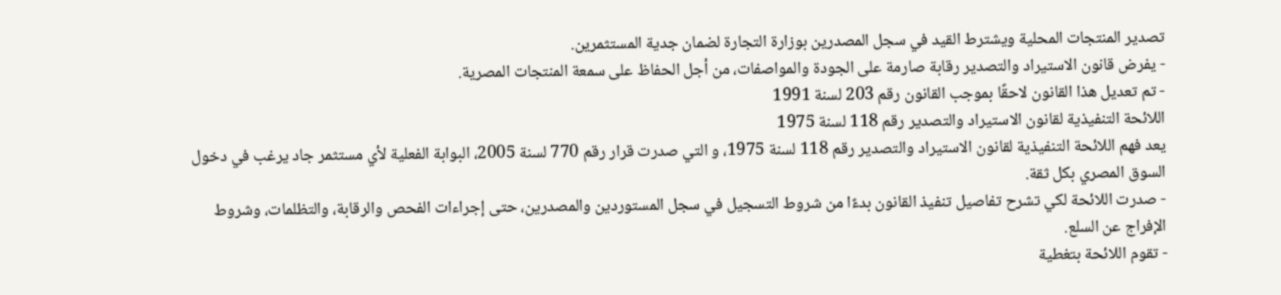تصدير المنتجات المحلية ويشترط القيد في سجل المصدرين بوزارة التجارة لضمان جدية المستثمرين.
- يفرض قانون الاستيراد والتصدير رقابة صارمة على الجودة والمواصفات، من أجل الحفاظ على سمعة المنتجات المصرية.
- تم تعديل هذا القانون لاحقًا بموجب القانون رقم 203 لسنة 1991
اللائحة التنفيذية لقانون الاستيراد والتصدير رقم 118 لسنة 1975
يعد فهم اللائحة التنفيذية لقانون الاستيراد والتصدير رقم 118 لسنة 1975، و التي صدرت قرار رقم 770 لسنة 2005، البوابة الفعلية لأي مستثمر جاد يرغب في دخول السوق المصري بكل ثقة.
- صدرت اللائحة لكي تشرح تفاصيل تنفيذ القانون بدءًا من شروط التسجيل في سجل المستوردين والمصدرين، حتى إجراءات الفحص والرقابة، والتظلمات، وشروط الإفراج عن السلع.
- تقوم اللائحة بتغطية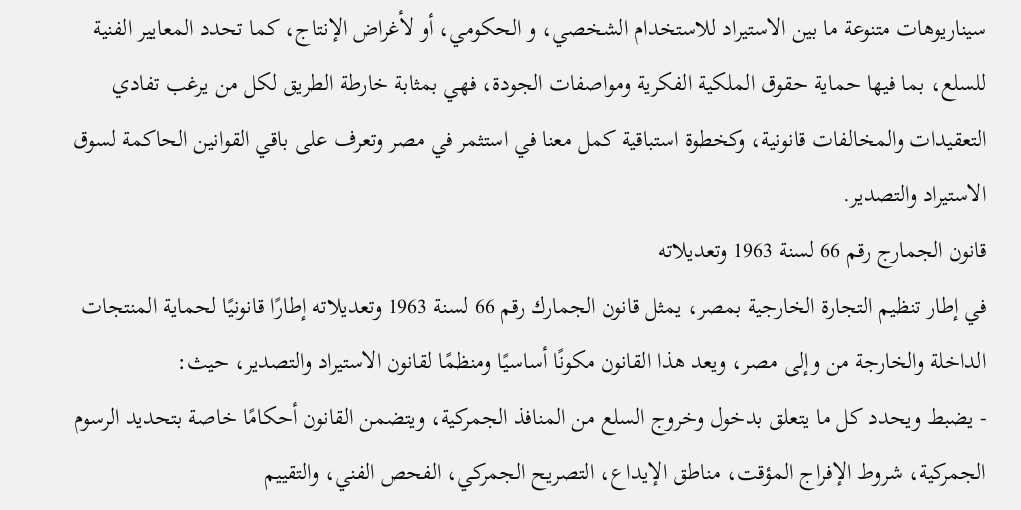سيناريوهات متنوعة ما بين الاستيراد للاستخدام الشخصي، و الحكومي، أو لأغراض الإنتاج، كما تحدد المعايير الفنية للسلع، بما فيها حماية حقوق الملكية الفكرية ومواصفات الجودة، فهي بمثابة خارطة الطريق لكل من يرغب تفادي التعقيدات والمخالفات قانونية، وكخطوة استباقية كمل معنا في استثمر في مصر وتعرف على باقي القوانين الحاكمة لسوق الاستيراد والتصدير.
قانون الجمارج رقم 66 لسنة 1963 وتعديلاته
في إطار تنظيم التجارة الخارجية بمصر، يمثل قانون الجمارك رقم 66 لسنة 1963 وتعديلاته إطارًا قانونيًا لحماية المنتجات الداخلة والخارجة من وإلى مصر، ويعد هذا القانون مكونًا أساسيًا ومنظمًا لقانون الاستيراد والتصدير، حيث:
- يضبط ويحدد كل ما يتعلق بدخول وخروج السلع من المنافذ الجمركية، ويتضمن القانون أحكامًا خاصة بتحديد الرسوم الجمركية، شروط الإفراج المؤقت، مناطق الإيداع، التصريح الجمركي، الفحص الفني، والتقييم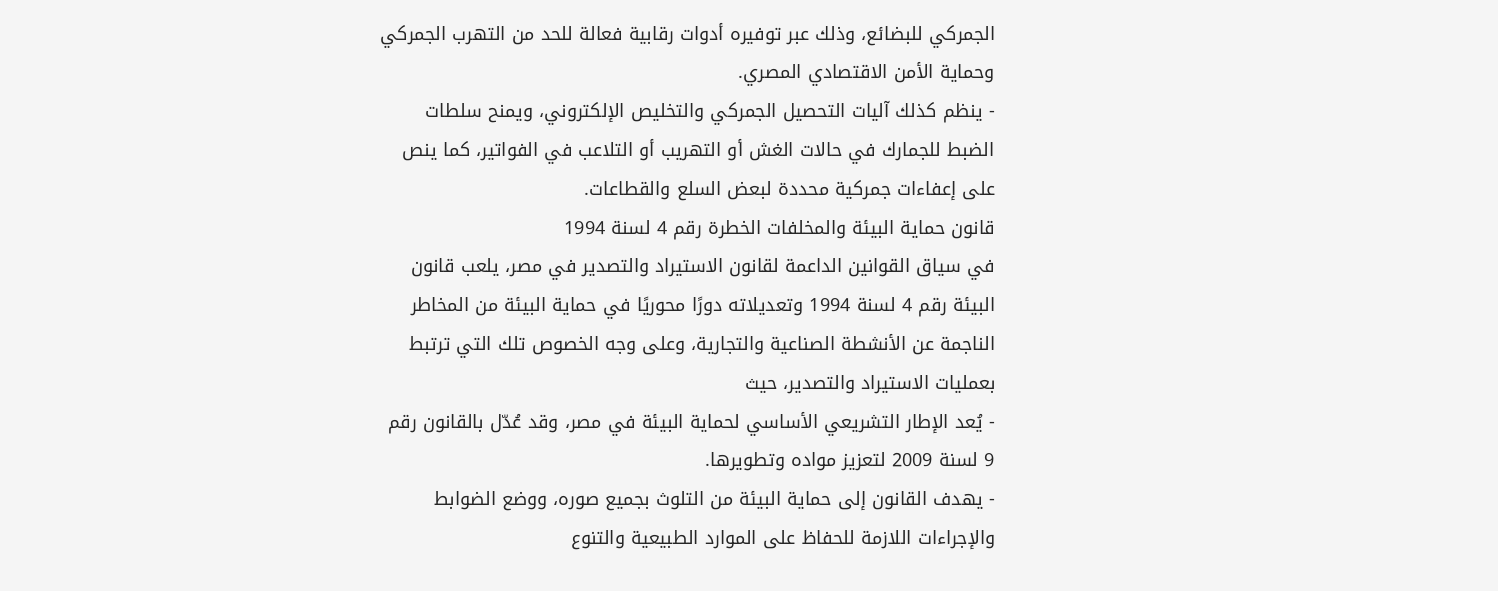الجمركي للبضائع، وذلك عبر توفيره أدوات رقابية فعالة للحد من التهرب الجمركي وحماية الأمن الاقتصادي المصري.
- ينظم كذلك آليات التحصيل الجمركي والتخليص الإلكتروني، ويمنح سلطات الضبط للجمارك في حالات الغش أو التهريب أو التلاعب في الفواتير، كما ينص على إعفاءات جمركية محددة لبعض السلع والقطاعات.
قانون حماية البيئة والمخلفات الخطرة رقم 4 لسنة 1994
في سياق القوانين الداعمة لقانون الاستيراد والتصدير في مصر، يلعب قانون البيئة رقم 4 لسنة 1994 وتعديلاته دورًا محوريًا في حماية البيئة من المخاطر الناجمة عن الأنشطة الصناعية والتجارية، وعلى وجه الخصوص تلك التي ترتبط بعمليات الاستيراد والتصدير، حيث
- يُعد الإطار التشريعي الأساسي لحماية البيئة في مصر، وقد عُدّل بالقانون رقم 9 لسنة 2009 لتعزيز مواده وتطويرها.
- يهدف القانون إلى حماية البيئة من التلوث بجميع صوره، ووضع الضوابط والإجراءات اللازمة للحفاظ على الموارد الطبيعية والتنوع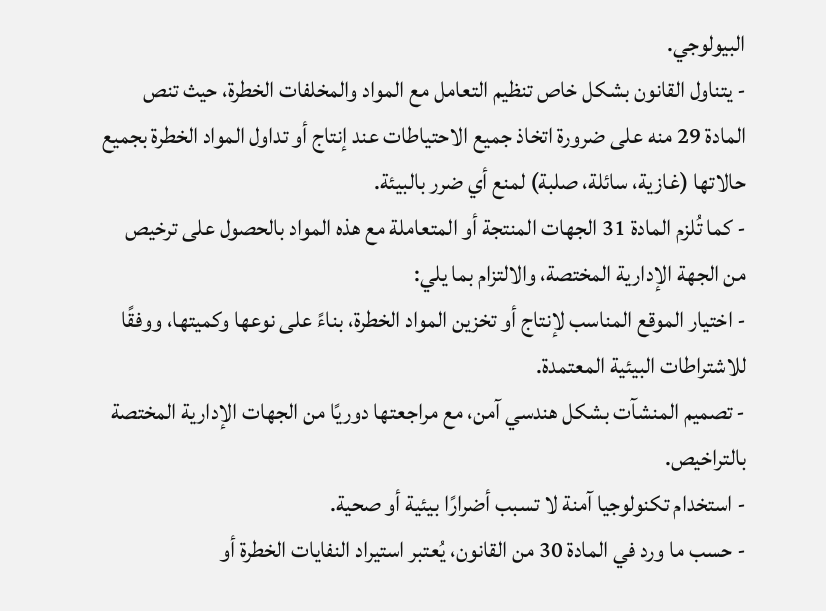البيولوجي.
- يتناول القانون بشكل خاص تنظيم التعامل مع المواد والمخلفات الخطرة، حيث تنص المادة 29 منه على ضرورة اتخاذ جميع الاحتياطات عند إنتاج أو تداول المواد الخطرة بجميع حالاتها (غازية، سائلة، صلبة) لمنع أي ضرر بالبيئة.
- كما تُلزم المادة 31 الجهات المنتجة أو المتعاملة مع هذه المواد بالحصول على ترخيص من الجهة الإدارية المختصة، والالتزام بما يلي:
- اختيار الموقع المناسب لإنتاج أو تخزين المواد الخطرة، بناءً على نوعها وكميتها، ووفقًا للاشتراطات البيئية المعتمدة.
- تصميم المنشآت بشكل هندسي آمن، مع مراجعتها دوريًا من الجهات الإدارية المختصة بالتراخيص.
- استخدام تكنولوجيا آمنة لا تسبب أضرارًا بيئية أو صحية.
- حسب ما ورد في المادة 30 من القانون، يُعتبر استيراد النفايات الخطرة أو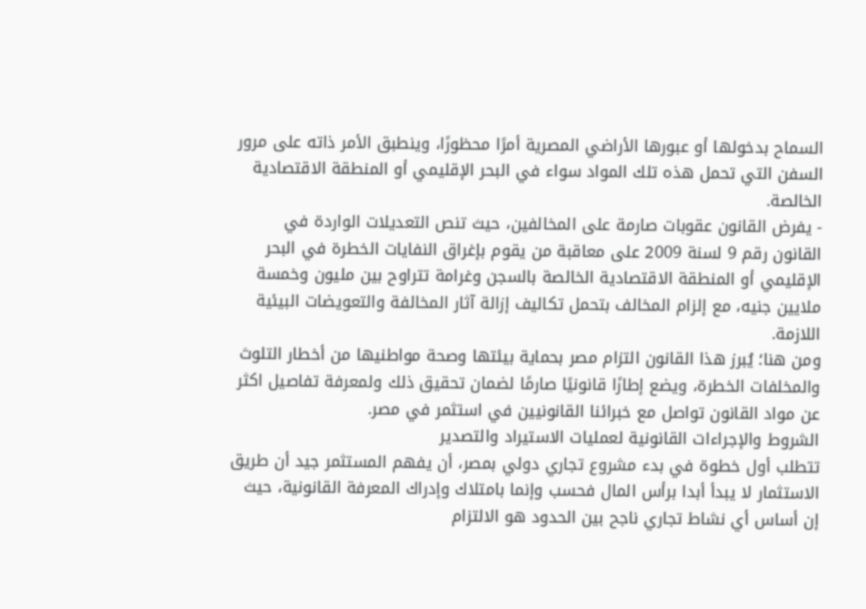السماح بدخولها أو عبورها الأراضي المصرية أمرًا محظورًا، وينطبق الأمر ذاته على مرور السفن التي تحمل هذه تلك المواد سواء في البحر الإقليمي أو المنطقة الاقتصادية الخالصة.
- يفرض القانون عقوبات صارمة على المخالفين، حيث تنص التعديلات الواردة في القانون رقم 9 لسنة 2009 على معاقبة من يقوم بإغراق النفايات الخطرة في البحر الإقليمي أو المنطقة الاقتصادية الخالصة بالسجن وغرامة تتراوح بين مليون وخمسة ملايين جنيه، مع إلزام المخالف بتحمل تكاليف إزالة آثار المخالفة والتعويضات البيئية اللازمة.
ومن هنا؛ يُبرز هذا القانون التزام مصر بحماية بيئتها وصحة مواطنيها من أخطار التلوث والمخلفات الخطرة، ويضع إطارًا قانونيًا صارمًا لضمان تحقيق ذلك ولمعرفة تفاصيل اكثر عن مواد القانون تواصل مع خبرائنا القانونيين في استثمر في مصر.
الشروط والإجراءات القانونية لعمليات الاستيراد والتصدير
تتطلب أول خطوة في بدء مشروع تجاري دولي بمصر، أن يفهم المستثمر جيد أن طريق الاستثمار لا يبدأ أبدا برأس المال فحسب وإنما بامتلاك وإدراك المعرفة القانونية، حيث إن أساس أي نشاط تجاري ناجح بين الحدود هو الالتزام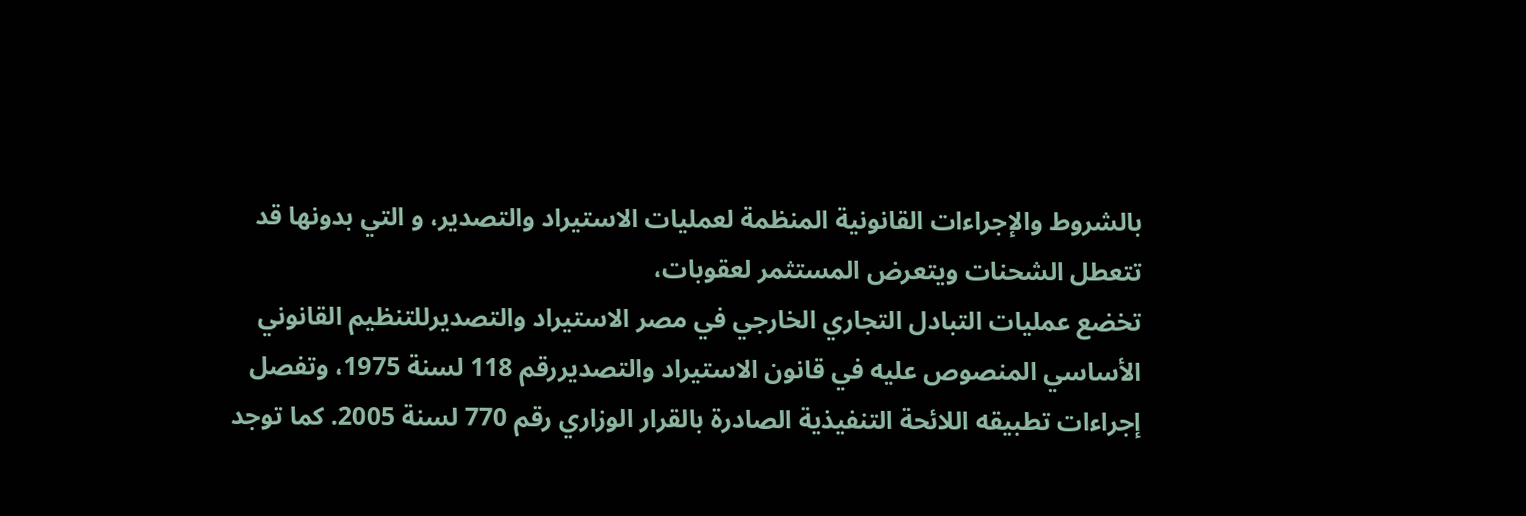بالشروط والإجراءات القانونية المنظمة لعمليات الاستيراد والتصدير، و التي بدونها قد تتعطل الشحنات ويتعرض المستثمر لعقوبات،
تخضع عمليات التبادل التجاري الخارجي في مصر الاستيراد والتصديرللتنظيم القانوني الأساسي المنصوص عليه في قانون الاستيراد والتصديررقم 118 لسنة 1975، وتفصل إجراءات تطبيقه اللائحة التنفيذية الصادرة بالقرار الوزاري رقم 770 لسنة 2005. كما توجد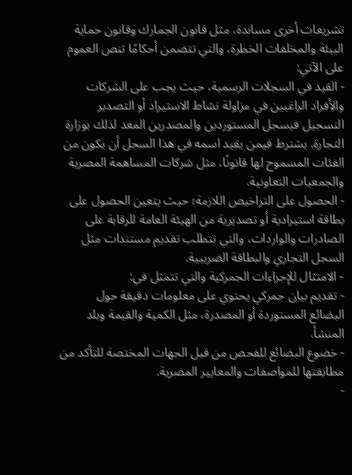تشريعات أخرى مساندة، مثل قانون الجمارك وقانون حماية البيئة والمخلفات الخطرة، والتي تتضمن أحكامًا تنص العموم على الآتي:
- القيد في السجلات الرسمية، حيث يجب على الشركات والأفراد الراغبين في مزاولة نشاط الاستيراد أو التصدير التسجيل فيسجل المستوردين والمصدرين المعد لذلك بوزارة التجارة. يشترط فيمن يقيد اسمه في هذا السجل أن يكون من الفئات المسموح لها قانونًا، مثل شركات المساهمة المصرية والجمعيات التعاونية.
- الحصول على التراخيص اللازمة؛ حيث يتعين الحصول على بطاقة استيرادية أو تصديرية من الهيئة العامة للرقابة على الصادرات والواردات، والتي تتطلب تقديم مستندات مثل السجل التجاري والبطاقة الضريبية.
- الامتثال للإجراءات الجمركية والتي تتمثل في:
- تقديم بيان جمركي يحتوي على معلومات دقيقة حول البضائع المستوردة أو المصدرة، مثل الكمية والقيمة وبلد المنشأ.
- خضوع البضائع للفحص من قبل الجهات المختصة للتأكد من مطابقتها للمواصفات والمعايير المصرية.
-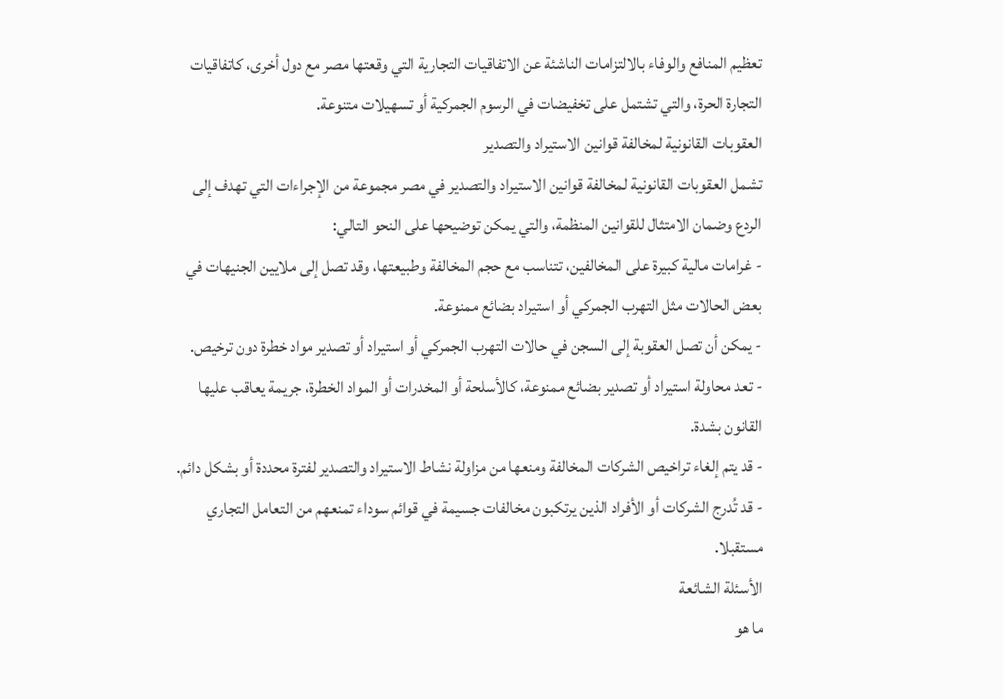تعظيم المنافع والوفاء بالالتزامات الناشئة عن الاتفاقيات التجارية التي وقعتها مصر مع دول أخرى، كاتفاقيات التجارة الحرة، والتي تشتمل على تخفيضات في الرسوم الجمركية أو تسهيلات متنوعة.
العقوبات القانونية لمخالفة قوانين الاستيراد والتصدير
تشمل العقوبات القانونية لمخالفة قوانين الاستيراد والتصدير في مصر مجموعة من الإجراءات التي تهدف إلى الردع وضمان الامتثال للقوانين المنظمة، والتي يمكن توضيحها على النحو التالي:
- غرامات مالية كبيرة على المخالفين، تتناسب مع حجم المخالفة وطبيعتها، وقد تصل إلى ملايين الجنيهات في بعض الحالات مثل التهرب الجمركي أو استيراد بضائع ممنوعة.
- يمكن أن تصل العقوبة إلى السجن في حالات التهرب الجمركي أو استيراد أو تصدير مواد خطرة دون ترخيص.
- تعد محاولة استيراد أو تصدير بضائع ممنوعة، كالأسلحة أو المخدرات أو المواد الخطرة، جريمة يعاقب عليها القانون بشدة.
- قد يتم إلغاء تراخيص الشركات المخالفة ومنعها من مزاولة نشاط الاستيراد والتصدير لفترة محددة أو بشكل دائم.
- قد تُدرج الشركات أو الأفراد الذين يرتكبون مخالفات جسيمة في قوائم سوداء تمنعهم من التعامل التجاري مستقبلا.
الأسئلة الشائعة
ما هو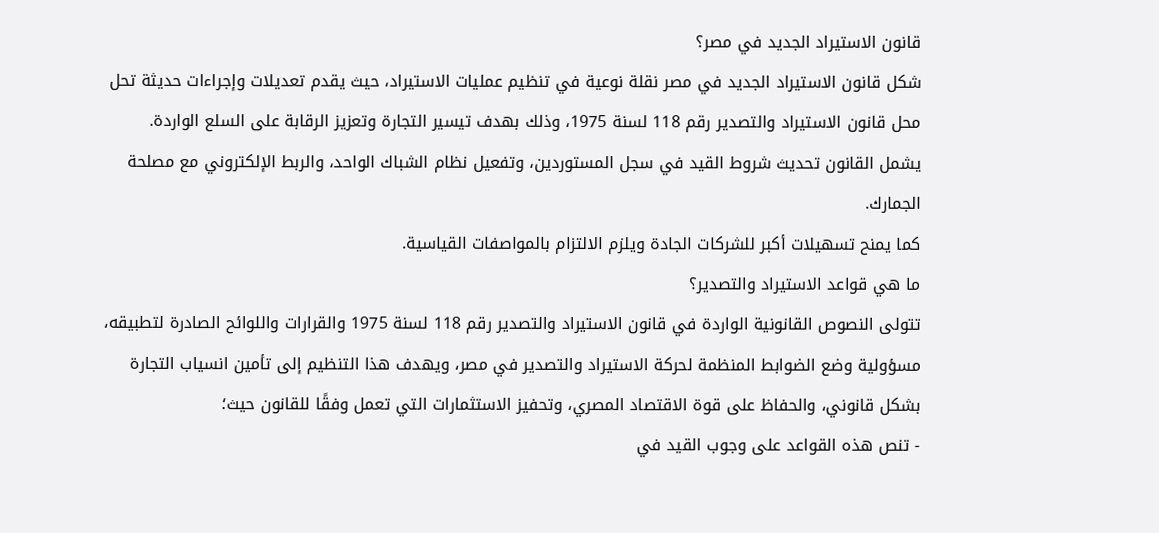قانون الاستيراد الجديد في مصر؟
شكل قانون الاستيراد الجديد في مصر نقلة نوعية في تنظيم عمليات الاستيراد، حيث يقدم تعديلات وإجراءات حديثة تحل محل قانون الاستيراد والتصدير رقم 118 لسنة 1975، وذلك بهدف تيسير التجارة وتعزيز الرقابة على السلع الواردة.
يشمل القانون تحديث شروط القيد في سجل المستوردين، وتفعيل نظام الشباك الواحد، والربط الإلكتروني مع مصلحة الجمارك.
كما يمنح تسهيلات أكبر للشركات الجادة ويلزم الالتزام بالمواصفات القياسية.
ما هي قواعد الاستيراد والتصدير؟
تتولى النصوص القانونية الواردة في قانون الاستيراد والتصدير رقم 118 لسنة 1975 والقرارات واللوائح الصادرة لتطبيقه، مسؤولية وضع الضوابط المنظمة لحركة الاستيراد والتصدير في مصر، ويهدف هذا التنظيم إلى تأمين انسياب التجارة بشكل قانوني، والحفاظ على قوة الاقتصاد المصري، وتحفيز الاستثمارات التي تعمل وفقًا للقانون حيث؛
- تنص هذه القواعد على وجوب القيد في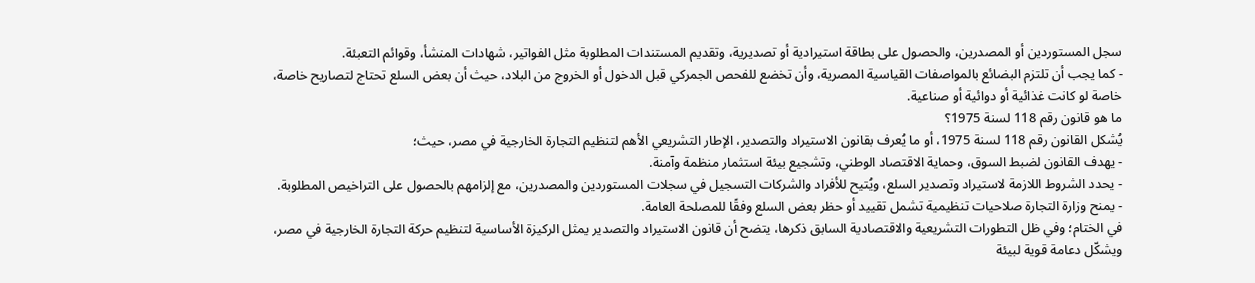سجل المستوردين أو المصدرين، والحصول على بطاقة استيرادية أو تصديرية، وتقديم المستندات المطلوبة مثل الفواتير، شهادات المنشأ، وقوائم التعبئة.
- كما يجب أن تلتزم البضائع بالمواصفات القياسية المصرية، وأن تخضع للفحص الجمركي قبل الدخول أو الخروج من البلاد، حيث أن بعض السلع تحتاج لتصاريح خاصة، خاصة لو كانت غذائية أو دوائية أو صناعية.
ما هو قانون رقم 118 لسنة 1975؟
يُشكل القانون رقم 118 لسنة 1975، أو ما يُعرف بقانون الاستيراد والتصدير، الإطار التشريعي الأهم لتنظيم التجارة الخارجية في مصر، حيث؛
- يهدف القانون لضبط السوق، وحماية الاقتصاد الوطني، وتشجيع بيئة استثمار منظمة وآمنة.
- يحدد الشروط اللازمة لاستيراد وتصدير السلع، ويُتيح للأفراد والشركات التسجيل في سجلات المستوردين والمصدرين، مع إلزامهم بالحصول على التراخيص المطلوبة.
- يمنح وزارة التجارة صلاحيات تنظيمية تشمل تقييد أو حظر بعض السلع وفقًا للمصلحة العامة.
في الختام؛ وفي ظل التطورات التشريعية والاقتصادية السابق ذكرها، يتضح أن قانون الاستيراد والتصدير يمثل الركيزة الأساسية لتنظيم حركة التجارة الخارجية في مصر، ويشكّل دعامة قوية لبيئة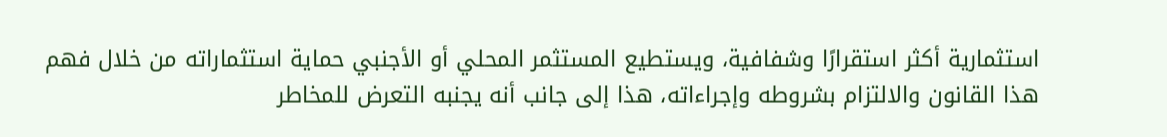استثمارية أكثر استقرارًا وشفافية، ويستطيع المستثمر المحلي أو الأجنبي حماية استثماراته من خلال فهم هذا القانون والالتزام بشروطه وإجراءاته، هذا إلى جانب أنه يجنبه التعرض للمخاطر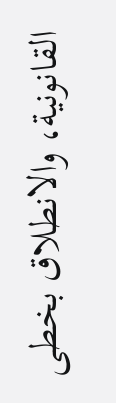القانونية، والانطلاق بخطى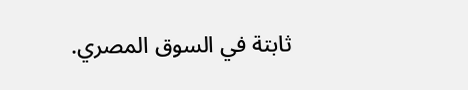ثابتة في السوق المصري.